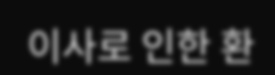이사로 인한 환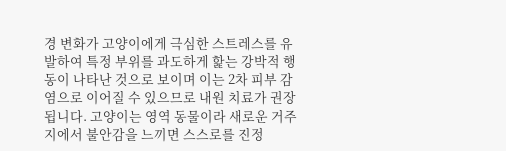경 변화가 고양이에게 극심한 스트레스를 유발하여 특정 부위를 과도하게 핥는 강박적 행동이 나타난 것으로 보이며 이는 2차 피부 감염으로 이어질 수 있으므로 내원 치료가 권장됩니다. 고양이는 영역 동물이라 새로운 거주지에서 불안감을 느끼면 스스로를 진정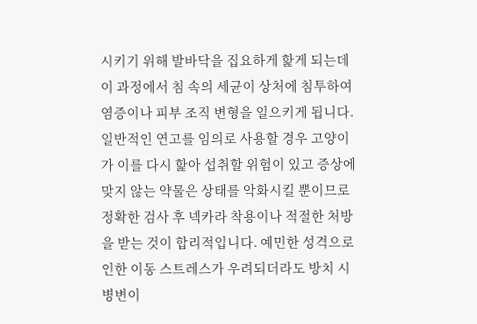시키기 위해 발바닥을 집요하게 핥게 되는데 이 과정에서 침 속의 세균이 상처에 침투하여 염증이나 피부 조직 변형을 일으키게 됩니다. 일반적인 연고를 임의로 사용할 경우 고양이가 이를 다시 핥아 섭취할 위험이 있고 증상에 맞지 않는 약물은 상태를 악화시킬 뿐이므로 정확한 검사 후 넥카라 착용이나 적절한 처방을 받는 것이 합리적입니다. 예민한 성격으로 인한 이동 스트레스가 우려되더라도 방치 시 병변이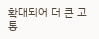확대되어 더 큰 고통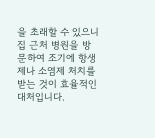을 초래할 수 있으니 집 근처 병원을 방문하여 조기에 항생제나 소염제 처치를 받는 것이 효율적인 대처입니다.